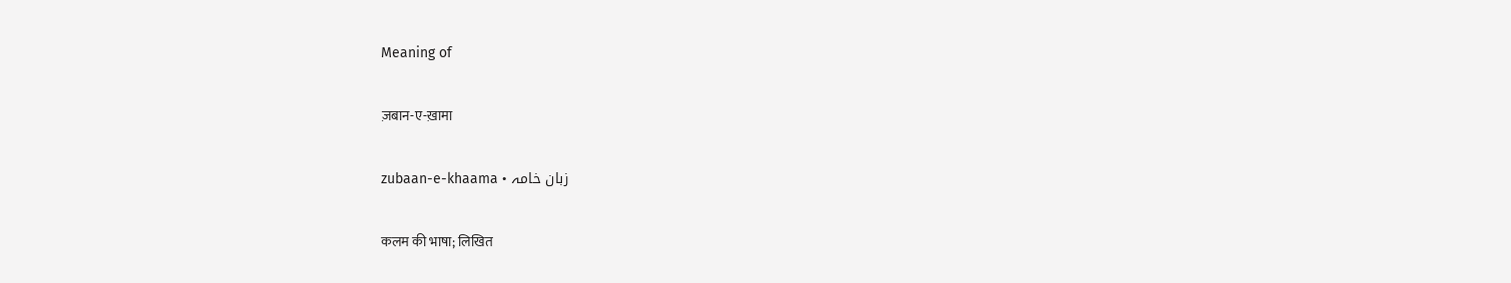Meaning of

ज़बान-ए-ख़ामा

zubaan-e-khaama • زبان خامہ

कलम की भाषा; लिखित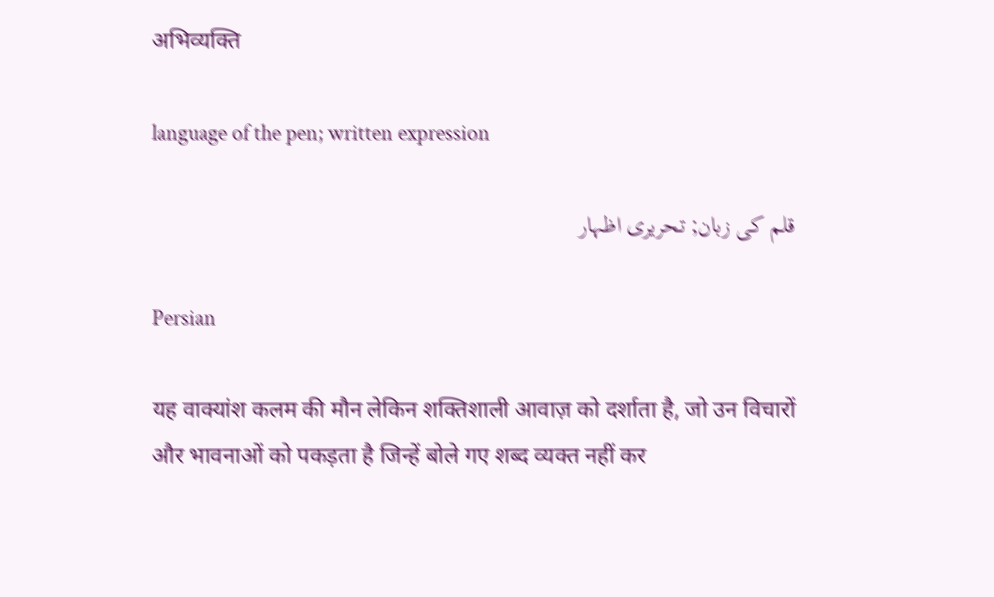अभिव्यक्ति

language of the pen; written expression

قلم کی زبان; تحریری اظہار

Persian

यह वाक्यांश कलम की मौन लेकिन शक्तिशाली आवाज़ को दर्शाता है, जो उन विचारों और भावनाओं को पकड़ता है जिन्हें बोले गए शब्द व्यक्त नहीं कर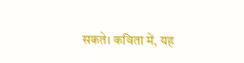सकते। कविता में, यह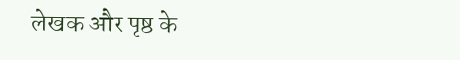लेखक और पृष्ठ के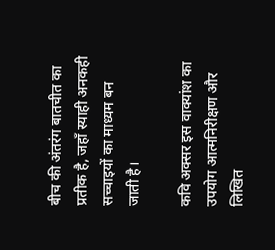बीच की अंतरंग बातचीत का प्रतीक है, जहाँ स्याही अनकही सच्चाइयों का माध्यम बन जाती है।

कवि अक्सर इस वाक्यांश का उपयोग आत्मनिरीक्षण और लिखित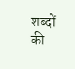शब्दों की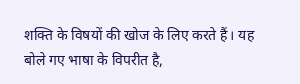शक्ति के विषयों की खोज के लिए करते हैं। यह बोले गए भाषा के विपरीत है,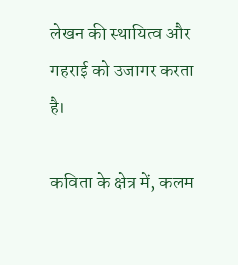लेखन की स्थायित्व और गहराई को उजागर करता है।

कविता के क्षेत्र में, कलम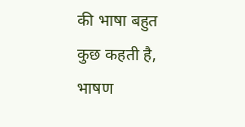की भाषा बहुत कुछ कहती है, भाषण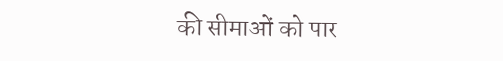की सीमाओं को पार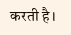करती है।